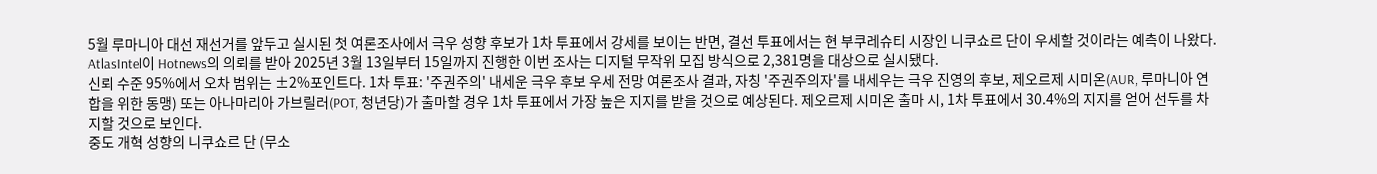5월 루마니아 대선 재선거를 앞두고 실시된 첫 여론조사에서 극우 성향 후보가 1차 투표에서 강세를 보이는 반면, 결선 투표에서는 현 부쿠레슈티 시장인 니쿠쇼르 단이 우세할 것이라는 예측이 나왔다. AtlasIntel이 Hotnews의 의뢰를 받아 2025년 3월 13일부터 15일까지 진행한 이번 조사는 디지털 무작위 모집 방식으로 2,381명을 대상으로 실시됐다.
신뢰 수준 95%에서 오차 범위는 ±2%포인트다. 1차 투표: '주권주의' 내세운 극우 후보 우세 전망 여론조사 결과, 자칭 '주권주의자'를 내세우는 극우 진영의 후보, 제오르제 시미온(AUR, 루마니아 연합을 위한 동맹) 또는 아나마리아 가브릴러(POT, 청년당)가 출마할 경우 1차 투표에서 가장 높은 지지를 받을 것으로 예상된다. 제오르제 시미온 출마 시, 1차 투표에서 30.4%의 지지를 얻어 선두를 차지할 것으로 보인다.
중도 개혁 성향의 니쿠쇼르 단 (무소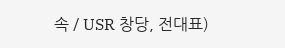속 / USR 창당, 전대표)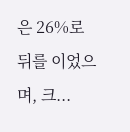은 26%로 뒤를 이었으며, 크...